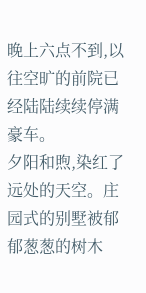晚上六点不到,以往空旷的前院已经陆陆续续停满豪车。
夕阳和煦,染红了远处的天空。庄园式的别墅被郁郁葱葱的树木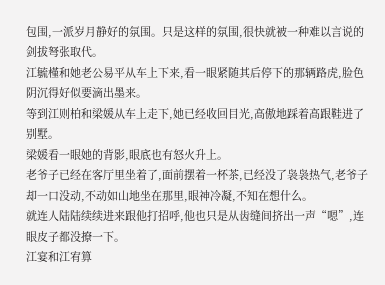包围,一派岁月静好的氛围。只是这样的氛围,很快就被一种难以言说的剑拔弩张取代。
江毓槿和她老公易平从车上下来,看一眼紧随其后停下的那辆路虎,脸色阴沉得好似要滴出墨来。
等到江则柏和梁媛从车上走下,她已经收回目光,高傲地踩着高跟鞋进了别墅。
梁媛看一眼她的背影,眼底也有怒火升上。
老爷子已经在客厅里坐着了,面前摆着一杯茶,已经没了袅袅热气,老爷子却一口没动,不动如山地坐在那里,眼神冷凝,不知在想什么。
就连人陆陆续续进来跟他打招呼,他也只是从齿缝间挤出一声“嗯”,连眼皮子都没撩一下。
江宴和江宥算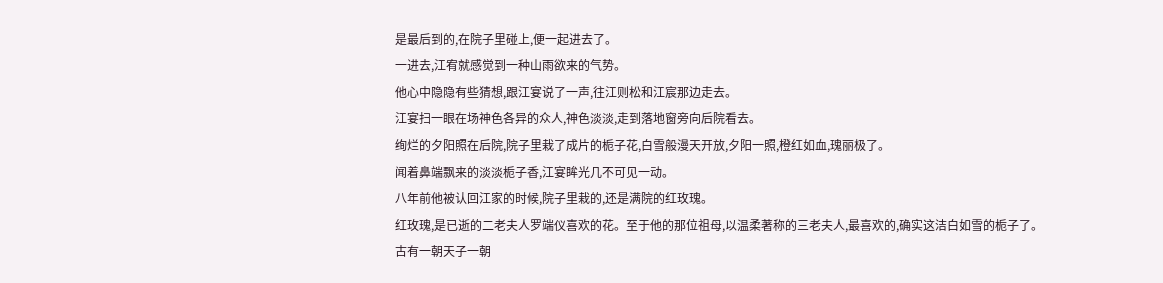是最后到的,在院子里碰上,便一起进去了。
一进去,江宥就感觉到一种山雨欲来的气势。
他心中隐隐有些猜想,跟江宴说了一声,往江则松和江宸那边走去。
江宴扫一眼在场神色各异的众人,神色淡淡,走到落地窗旁向后院看去。
绚烂的夕阳照在后院,院子里栽了成片的栀子花,白雪般漫天开放,夕阳一照,橙红如血,瑰丽极了。
闻着鼻端飘来的淡淡栀子香,江宴眸光几不可见一动。
八年前他被认回江家的时候,院子里栽的,还是满院的红玫瑰。
红玫瑰,是已逝的二老夫人罗端仪喜欢的花。至于他的那位祖母,以温柔著称的三老夫人,最喜欢的,确实这洁白如雪的栀子了。
古有一朝天子一朝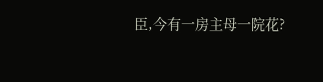臣,今有一房主母一院花?